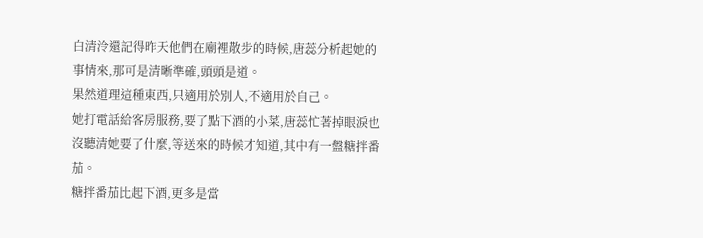白清泠還記得昨天他們在廟裡散步的時候,唐蕊分析起她的事情來,那可是清晰準確,頭頭是道。
果然道理這種東西,只適用於別人,不適用於自己。
她打電話給客房服務,要了點下酒的小菜,唐蕊忙著掉眼淚也沒聽清她要了什麼,等送來的時候才知道,其中有一盤糖拌番茄。
糖拌番茄比起下酒,更多是當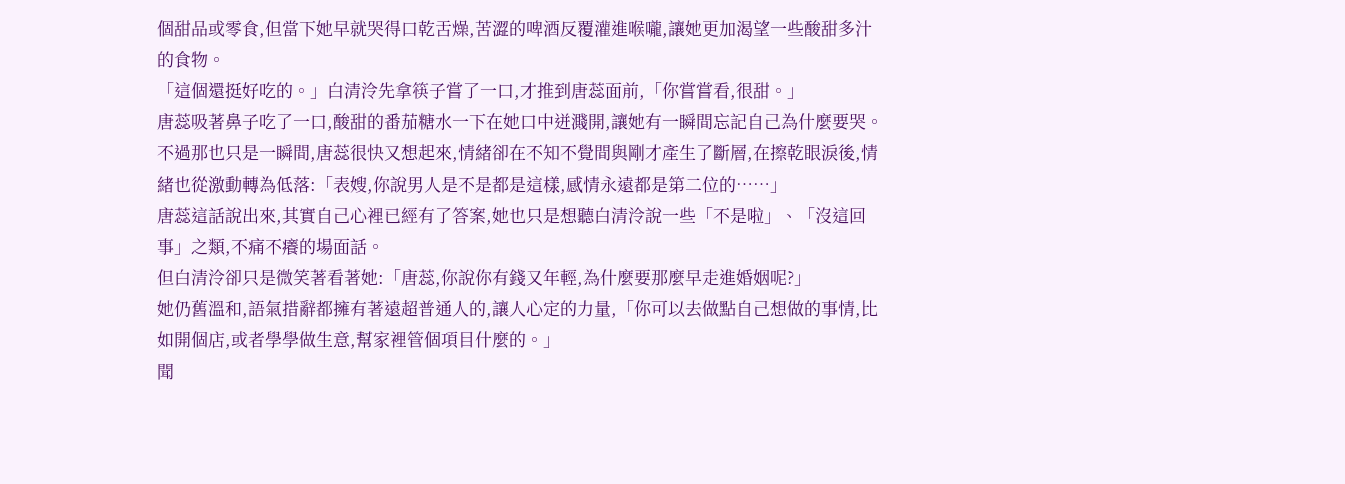個甜品或零食,但當下她早就哭得口乾舌燥,苦澀的啤酒反覆灌進喉嚨,讓她更加渴望一些酸甜多汁的食物。
「這個還挺好吃的。」白清泠先拿筷子嘗了一口,才推到唐蕊面前,「你嘗嘗看,很甜。」
唐蕊吸著鼻子吃了一口,酸甜的番茄糖水一下在她口中迸濺開,讓她有一瞬間忘記自己為什麼要哭。
不過那也只是一瞬間,唐蕊很快又想起來,情緒卻在不知不覺間與剛才產生了斷層,在擦乾眼淚後,情緒也從激動轉為低落:「表嫂,你說男人是不是都是這樣,感情永遠都是第二位的……」
唐蕊這話說出來,其實自己心裡已經有了答案,她也只是想聽白清泠說一些「不是啦」、「沒這回事」之類,不痛不癢的場面話。
但白清泠卻只是微笑著看著她:「唐蕊,你說你有錢又年輕,為什麼要那麼早走進婚姻呢?」
她仍舊溫和,語氣措辭都擁有著遠超普通人的,讓人心定的力量,「你可以去做點自己想做的事情,比如開個店,或者學學做生意,幫家裡管個項目什麼的。」
聞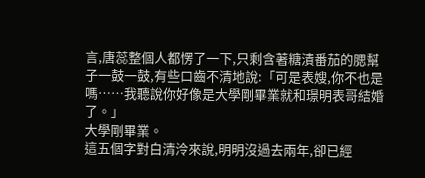言,唐蕊整個人都愣了一下,只剩含著糖漬番茄的腮幫子一鼓一鼓,有些口齒不清地說:「可是表嫂,你不也是嗎……我聽說你好像是大學剛畢業就和璟明表哥結婚了。」
大學剛畢業。
這五個字對白清泠來說,明明沒過去兩年,卻已經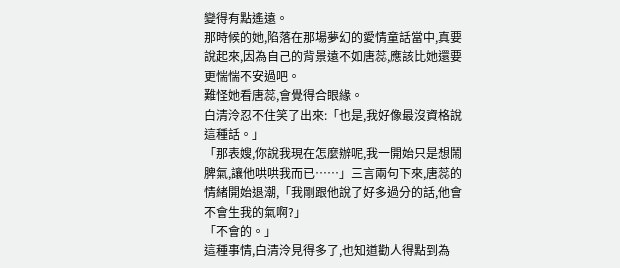變得有點遙遠。
那時候的她,陷落在那場夢幻的愛情童話當中,真要說起來,因為自己的背景遠不如唐蕊,應該比她還要更惴惴不安過吧。
難怪她看唐蕊,會覺得合眼緣。
白清泠忍不住笑了出來:「也是,我好像最沒資格說這種話。」
「那表嫂,你說我現在怎麼辦呢,我一開始只是想鬧脾氣,讓他哄哄我而已……」三言兩句下來,唐蕊的情緒開始退潮,「我剛跟他說了好多過分的話,他會不會生我的氣啊?」
「不會的。」
這種事情,白清泠見得多了,也知道勸人得點到為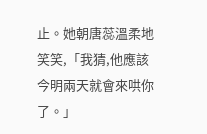止。她朝唐蕊溫柔地笑笑,「我猜,他應該今明兩天就會來哄你了。」